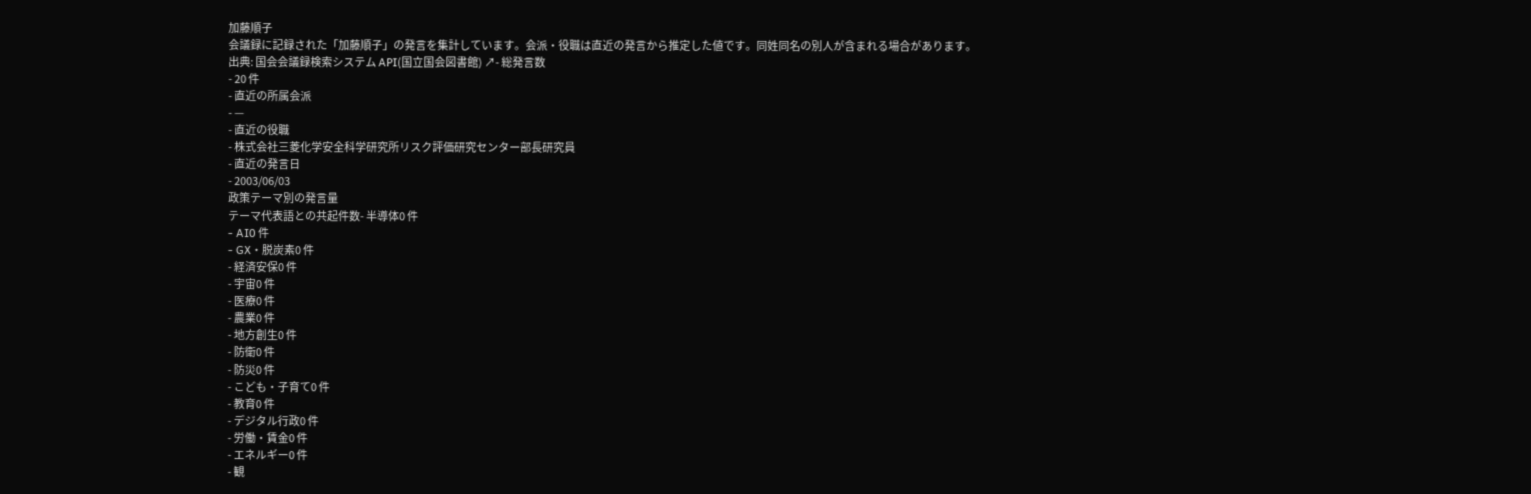加藤順子
会議録に記録された「加藤順子」の発言を集計しています。会派・役職は直近の発言から推定した値です。同姓同名の別人が含まれる場合があります。
出典: 国会会議録検索システム API(国立国会図書館) ↗- 総発言数
- 20 件
- 直近の所属会派
- —
- 直近の役職
- 株式会社三菱化学安全科学研究所リスク評価研究センター部長研究員
- 直近の発言日
- 2003/06/03
政策テーマ別の発言量
テーマ代表語との共起件数- 半導体0 件
- AI0 件
- GX・脱炭素0 件
- 経済安保0 件
- 宇宙0 件
- 医療0 件
- 農業0 件
- 地方創生0 件
- 防衛0 件
- 防災0 件
- こども・子育て0 件
- 教育0 件
- デジタル行政0 件
- 労働・賃金0 件
- エネルギー0 件
- 観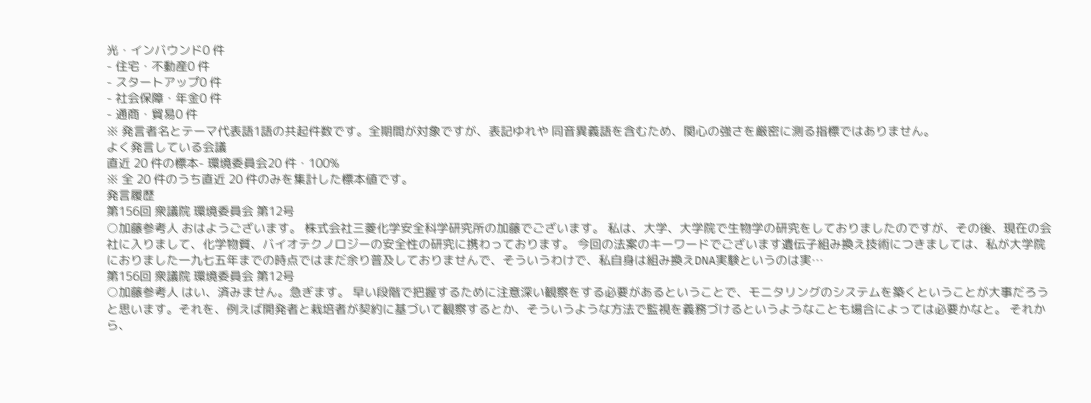光・インバウンド0 件
- 住宅・不動産0 件
- スタートアップ0 件
- 社会保障・年金0 件
- 通商・貿易0 件
※ 発言者名とテーマ代表語1語の共起件数です。全期間が対象ですが、表記ゆれや 同音異義語を含むため、関心の強さを厳密に測る指標ではありません。
よく発言している会議
直近 20 件の標本- 環境委員会20 件・100%
※ 全 20 件のうち直近 20 件のみを集計した標本値です。
発言履歴
第156回 衆議院 環境委員会 第12号
○加藤参考人 おはようございます。 株式会社三菱化学安全科学研究所の加藤でございます。 私は、大学、大学院で生物学の研究をしておりましたのですが、その後、現在の会社に入りまして、化学物質、バイオテクノロジーの安全性の研究に携わっております。 今回の法案のキーワードでございます遺伝子組み換え技術につきましては、私が大学院におりました一九七五年までの時点ではまだ余り普及しておりませんで、そういうわけで、私自身は組み換えDNA実験というのは実…
第156回 衆議院 環境委員会 第12号
○加藤参考人 はい、済みません。急ぎます。 早い段階で把握するために注意深い観察をする必要があるということで、モニタリングのシステムを築くということが大事だろうと思います。それを、例えば開発者と栽培者が契約に基づいて観察するとか、そういうような方法で監視を義務づけるというようなことも場合によっては必要かなと。 それから、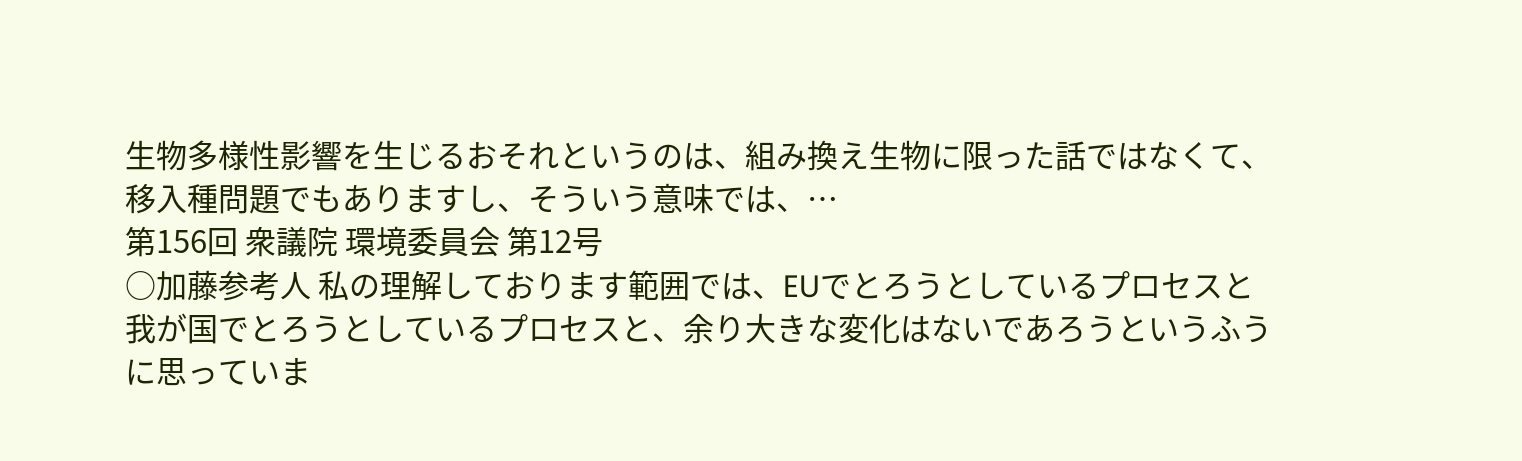生物多様性影響を生じるおそれというのは、組み換え生物に限った話ではなくて、移入種問題でもありますし、そういう意味では、…
第156回 衆議院 環境委員会 第12号
○加藤参考人 私の理解しております範囲では、EUでとろうとしているプロセスと我が国でとろうとしているプロセスと、余り大きな変化はないであろうというふうに思っていま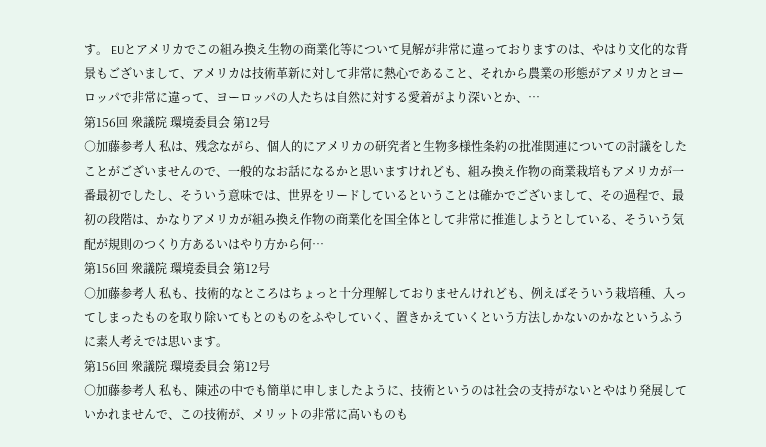す。 EUとアメリカでこの組み換え生物の商業化等について見解が非常に違っておりますのは、やはり文化的な背景もございまして、アメリカは技術革新に対して非常に熱心であること、それから農業の形態がアメリカとヨーロッパで非常に違って、ヨーロッパの人たちは自然に対する愛着がより深いとか、…
第156回 衆議院 環境委員会 第12号
○加藤参考人 私は、残念ながら、個人的にアメリカの研究者と生物多様性条約の批准関連についての討議をしたことがございませんので、一般的なお話になるかと思いますけれども、組み換え作物の商業栽培もアメリカが一番最初でしたし、そういう意味では、世界をリードしているということは確かでございまして、その過程で、最初の段階は、かなりアメリカが組み換え作物の商業化を国全体として非常に推進しようとしている、そういう気配が規則のつくり方あるいはやり方から何…
第156回 衆議院 環境委員会 第12号
○加藤参考人 私も、技術的なところはちょっと十分理解しておりませんけれども、例えばそういう栽培種、入ってしまったものを取り除いてもとのものをふやしていく、置きかえていくという方法しかないのかなというふうに素人考えでは思います。
第156回 衆議院 環境委員会 第12号
○加藤参考人 私も、陳述の中でも簡単に申しましたように、技術というのは社会の支持がないとやはり発展していかれませんで、この技術が、メリットの非常に高いものも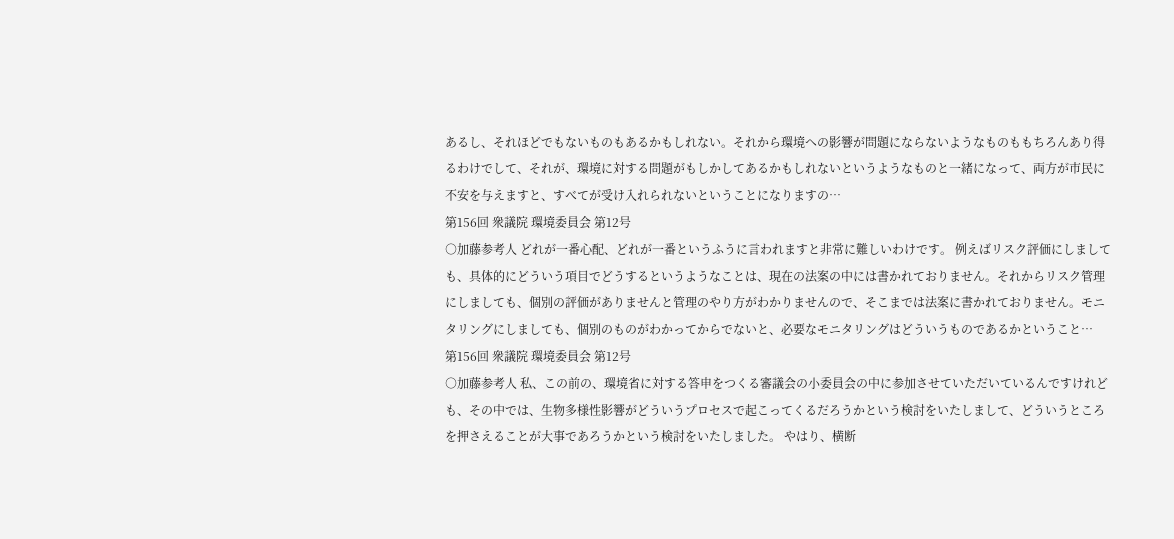あるし、それほどでもないものもあるかもしれない。それから環境への影響が問題にならないようなものももちろんあり得るわけでして、それが、環境に対する問題がもしかしてあるかもしれないというようなものと一緒になって、両方が市民に不安を与えますと、すべてが受け入れられないということになりますの…
第156回 衆議院 環境委員会 第12号
○加藤参考人 どれが一番心配、どれが一番というふうに言われますと非常に難しいわけです。 例えばリスク評価にしましても、具体的にどういう項目でどうするというようなことは、現在の法案の中には書かれておりません。それからリスク管理にしましても、個別の評価がありませんと管理のやり方がわかりませんので、そこまでは法案に書かれておりません。モニタリングにしましても、個別のものがわかってからでないと、必要なモニタリングはどういうものであるかということ…
第156回 衆議院 環境委員会 第12号
○加藤参考人 私、この前の、環境省に対する答申をつくる審議会の小委員会の中に参加させていただいているんですけれども、その中では、生物多様性影響がどういうプロセスで起こってくるだろうかという検討をいたしまして、どういうところを押さえることが大事であろうかという検討をいたしました。 やはり、横断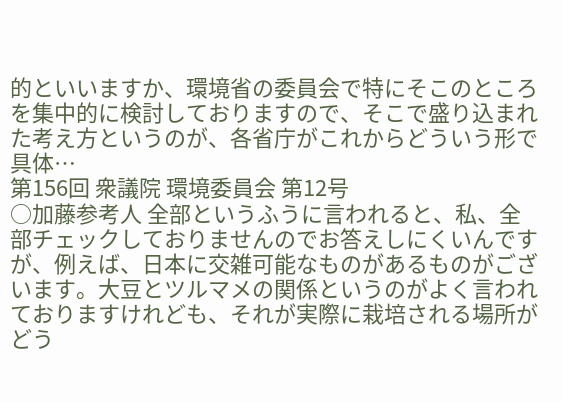的といいますか、環境省の委員会で特にそこのところを集中的に検討しておりますので、そこで盛り込まれた考え方というのが、各省庁がこれからどういう形で具体…
第156回 衆議院 環境委員会 第12号
○加藤参考人 全部というふうに言われると、私、全部チェックしておりませんのでお答えしにくいんですが、例えば、日本に交雑可能なものがあるものがございます。大豆とツルマメの関係というのがよく言われておりますけれども、それが実際に栽培される場所がどう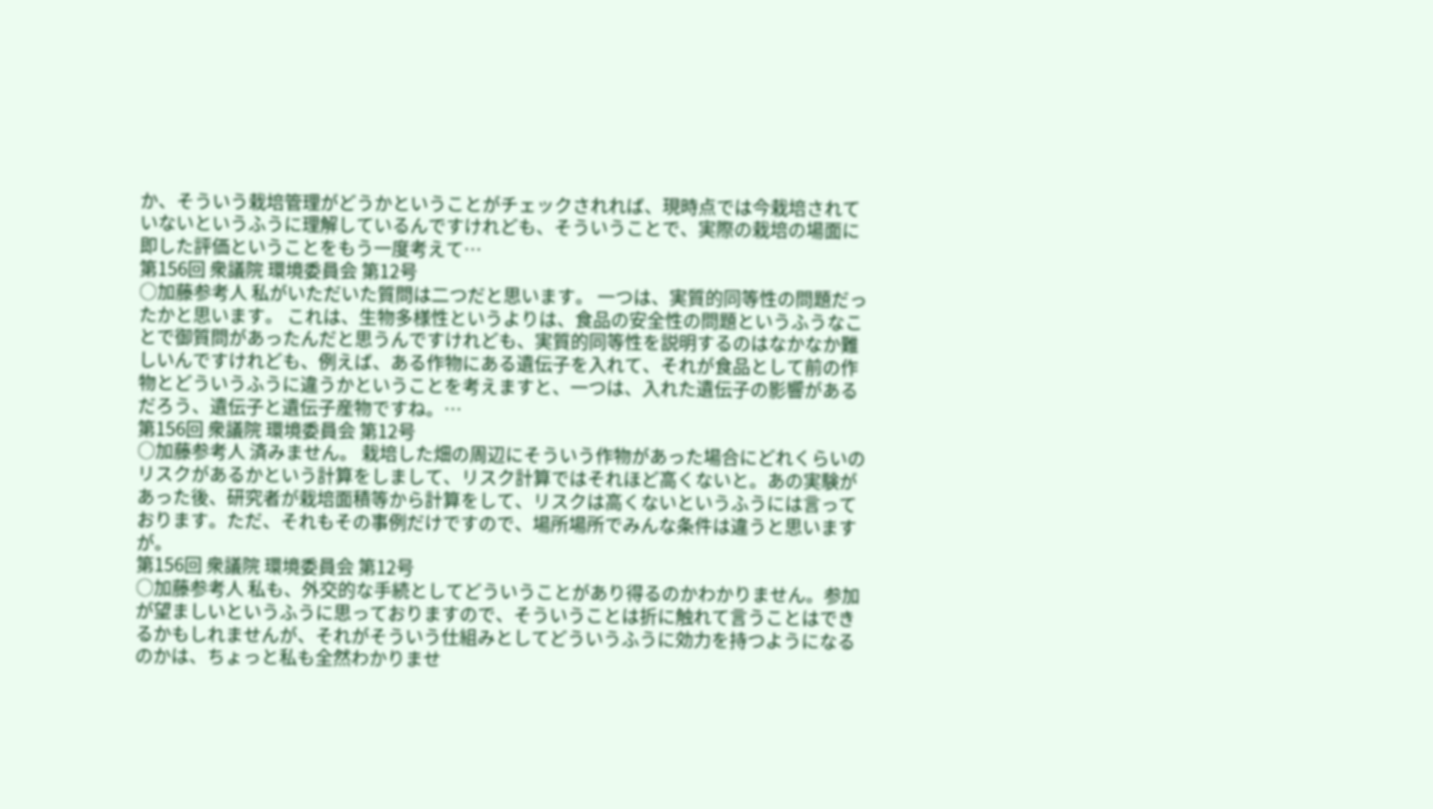か、そういう栽培管理がどうかということがチェックされれば、現時点では今栽培されていないというふうに理解しているんですけれども、そういうことで、実際の栽培の場面に即した評価ということをもう一度考えて…
第156回 衆議院 環境委員会 第12号
○加藤参考人 私がいただいた質問は二つだと思います。 一つは、実質的同等性の問題だったかと思います。 これは、生物多様性というよりは、食品の安全性の問題というふうなことで御質問があったんだと思うんですけれども、実質的同等性を説明するのはなかなか難しいんですけれども、例えば、ある作物にある遺伝子を入れて、それが食品として前の作物とどういうふうに違うかということを考えますと、一つは、入れた遺伝子の影響があるだろう、遺伝子と遺伝子産物ですね。…
第156回 衆議院 環境委員会 第12号
○加藤参考人 済みません。 栽培した畑の周辺にそういう作物があった場合にどれくらいのリスクがあるかという計算をしまして、リスク計算ではそれほど高くないと。あの実験があった後、研究者が栽培面積等から計算をして、リスクは高くないというふうには言っております。ただ、それもその事例だけですので、場所場所でみんな条件は違うと思いますが。
第156回 衆議院 環境委員会 第12号
○加藤参考人 私も、外交的な手続としてどういうことがあり得るのかわかりません。参加が望ましいというふうに思っておりますので、そういうことは折に触れて言うことはできるかもしれませんが、それがそういう仕組みとしてどういうふうに効力を持つようになるのかは、ちょっと私も全然わかりませ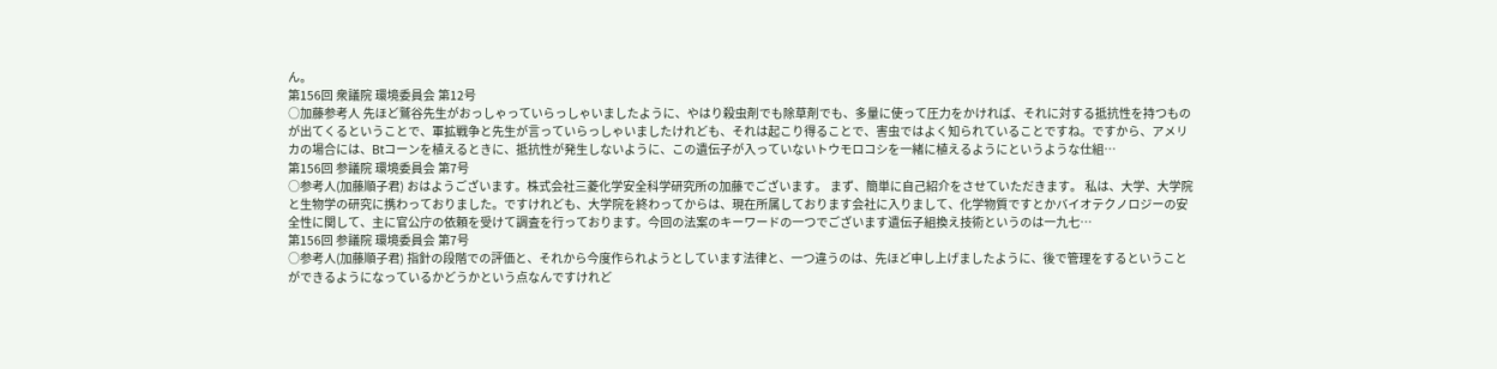ん。
第156回 衆議院 環境委員会 第12号
○加藤参考人 先ほど鷲谷先生がおっしゃっていらっしゃいましたように、やはり殺虫剤でも除草剤でも、多量に使って圧力をかければ、それに対する抵抗性を持つものが出てくるということで、軍拡戦争と先生が言っていらっしゃいましたけれども、それは起こり得ることで、害虫ではよく知られていることですね。ですから、アメリカの場合には、Btコーンを植えるときに、抵抗性が発生しないように、この遺伝子が入っていないトウモロコシを一緒に植えるようにというような仕組…
第156回 参議院 環境委員会 第7号
○参考人(加藤順子君) おはようございます。株式会社三菱化学安全科学研究所の加藤でございます。 まず、簡単に自己紹介をさせていただきます。 私は、大学、大学院と生物学の研究に携わっておりました。ですけれども、大学院を終わってからは、現在所属しております会社に入りまして、化学物質ですとかバイオテクノロジーの安全性に関して、主に官公庁の依頼を受けて調査を行っております。今回の法案のキーワードの一つでございます遺伝子組換え技術というのは一九七…
第156回 参議院 環境委員会 第7号
○参考人(加藤順子君) 指針の段階での評価と、それから今度作られようとしています法律と、一つ違うのは、先ほど申し上げましたように、後で管理をするということができるようになっているかどうかという点なんですけれど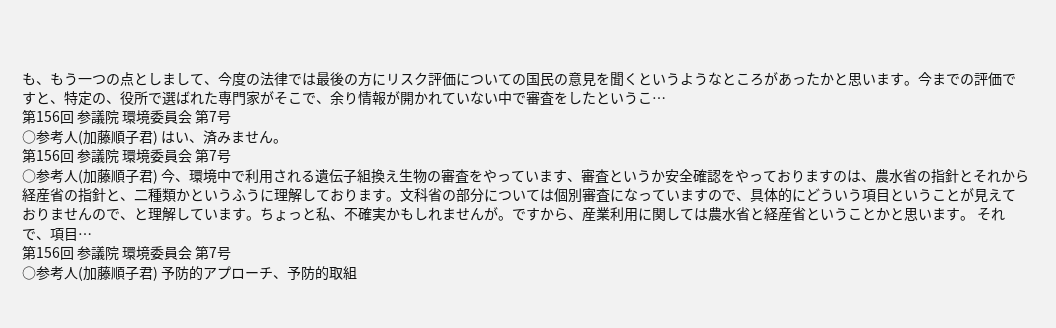も、もう一つの点としまして、今度の法律では最後の方にリスク評価についての国民の意見を聞くというようなところがあったかと思います。今までの評価ですと、特定の、役所で選ばれた専門家がそこで、余り情報が開かれていない中で審査をしたというこ…
第156回 参議院 環境委員会 第7号
○参考人(加藤順子君) はい、済みません。
第156回 参議院 環境委員会 第7号
○参考人(加藤順子君) 今、環境中で利用される遺伝子組換え生物の審査をやっています、審査というか安全確認をやっておりますのは、農水省の指針とそれから経産省の指針と、二種類かというふうに理解しております。文科省の部分については個別審査になっていますので、具体的にどういう項目ということが見えておりませんので、と理解しています。ちょっと私、不確実かもしれませんが。ですから、産業利用に関しては農水省と経産省ということかと思います。 それで、項目…
第156回 参議院 環境委員会 第7号
○参考人(加藤順子君) 予防的アプローチ、予防的取組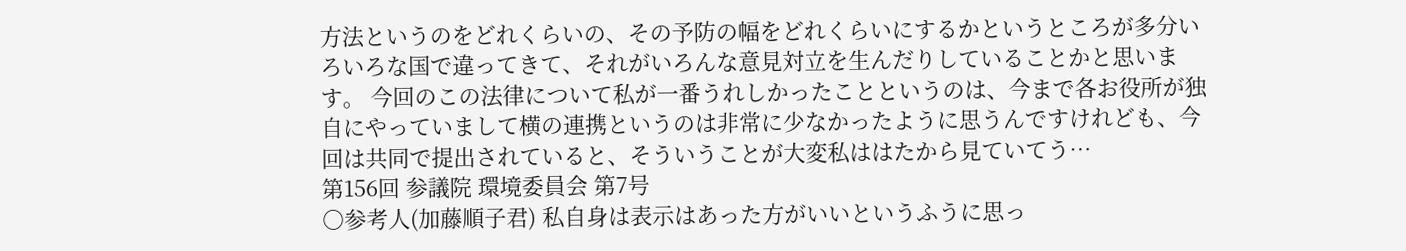方法というのをどれくらいの、その予防の幅をどれくらいにするかというところが多分いろいろな国で違ってきて、それがいろんな意見対立を生んだりしていることかと思います。 今回のこの法律について私が一番うれしかったことというのは、今まで各お役所が独自にやっていまして横の連携というのは非常に少なかったように思うんですけれども、今回は共同で提出されていると、そういうことが大変私ははたから見ていてう…
第156回 参議院 環境委員会 第7号
○参考人(加藤順子君) 私自身は表示はあった方がいいというふうに思っ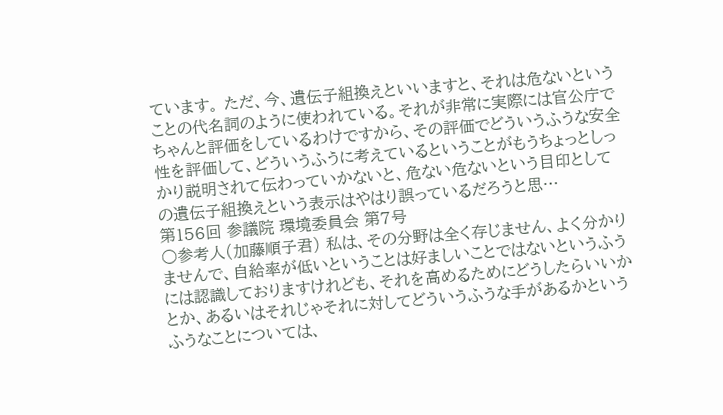ています。 ただ、今、遺伝子組換えといいますと、それは危ないということの代名詞のように使われている。それが非常に実際には官公庁でちゃんと評価をしているわけですから、その評価でどういうふうな安全性を評価して、どういうふうに考えているということがもうちょっとしっかり説明されて伝わっていかないと、危ない危ないという目印としての遺伝子組換えという表示はやはり誤っているだろうと思…
第156回 参議院 環境委員会 第7号
○参考人(加藤順子君) 私は、その分野は全く存じません、よく分かりませんで、自給率が低いということは好ましいことではないというふうには認識しておりますけれども、それを高めるためにどうしたらいいかとか、あるいはそれじゃそれに対してどういうふうな手があるかというふうなことについては、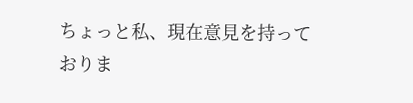ちょっと私、現在意見を持っておりま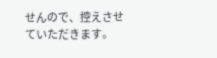せんので、控えさせていただきます。